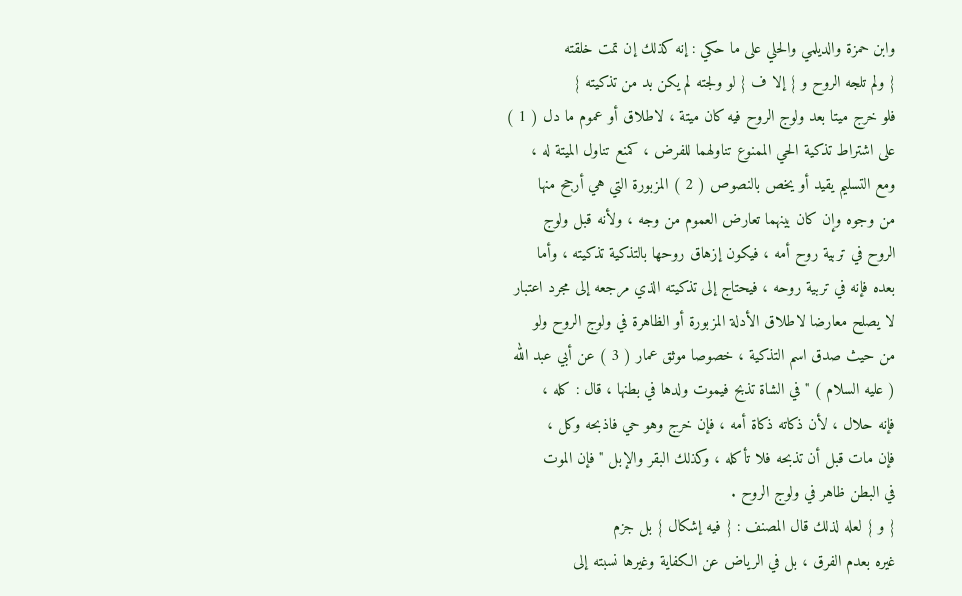وابن حمزة والديلمي والحلي على ما حكي : إنه كذلك إن تمت خلقته
{ ولم تلجه الروح و } إلا ف { لو ولجته لم يكن بد من تذكيته }
فلو خرج ميتا بعد ولوج الروح فيه كان ميتة ، لاطلاق أو عموم ما دل ( 1 )
على اشتراط تذكية الحي الممنوع تناولهما للفرض ، كمنع تناول الميتة له ،
ومع التسليم يقيد أو يخص بالنصوص ( 2 ) المزبورة التي هي أرجح منها
من وجوه وإن كان بينهما تعارض العموم من وجه ، ولأنه قبل ولوج
الروح في تربية روح أمه ، فيكون إزهاق روحها بالتذكية تذكيته ، وأما
بعده فإنه في تربية روحه ، فيحتاج إلى تذكيته الذي مرجعه إلى مجرد اعتبار
لا يصلح معارضا لاطلاق الأدلة المزبورة أو الظاهرة في ولوج الروح ولو
من حيث صدق اسم التذكية ، خصوصا موثق عمار ( 3 ) عن أبي عبد الله
( عليه السلام ) " في الشاة تذبح فيموت ولدها في بطنها ، قال : كله ،
فإنه حلال ، لأن ذكاته ذكاة أمه ، فإن خرج وهو حي فاذبحه وكل ،
فإن مات قبل أن تذبحه فلا تأكله ، وكذلك البقر والإبل " فإن الموت
في البطن ظاهر في ولوج الروح .
{ و } لعله لذلك قال المصنف : { فيه إشكال } بل جزم
غيره بعدم الفرق ، بل في الرياض عن الكفاية وغيرها نسبته إلى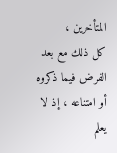المتأخرين ،
كل ذلك مع بعد الفرض فيما ذكروه أو امتناعه ، إذ لا يعلم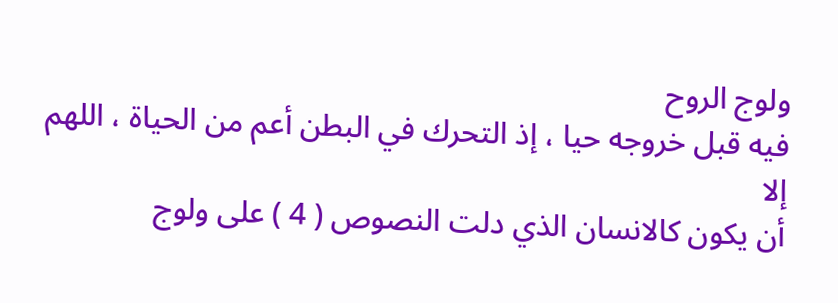ولوج الروح
فيه قبل خروجه حيا ، إذ التحرك في البطن أعم من الحياة ، اللهم إلا
أن يكون كالانسان الذي دلت النصوص ( 4 ) على ولوج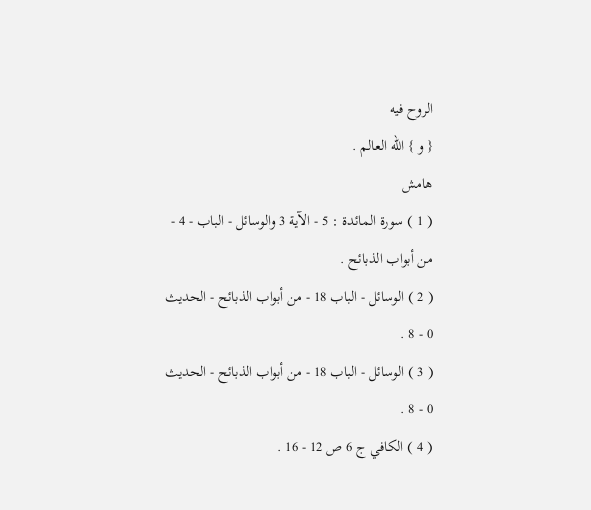الروح فيه
{ و } الله العالم .
هامش
( 1 ) سورة المائدة : 5 - الآية 3 والوسائل - الباب - 4 - من أبواب الذبائح .
( 2 ) الوسائل - الباب 18 - من أبواب الذبائح - الحديث 0 - 8 .
( 3 ) الوسائل - الباب 18 - من أبواب الذبائح - الحديث 0 - 8 .
( 4 ) الكافي ج 6 ص 12 - 16 .